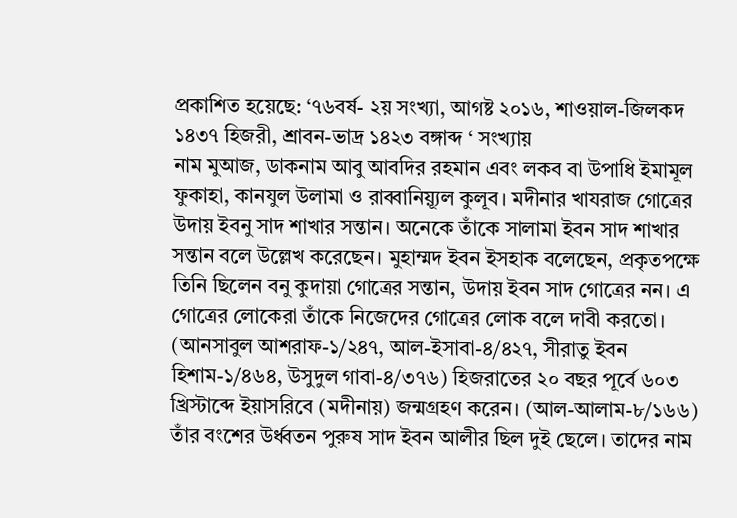প্রকাশিত হয়েছে: ‘৭৬বর্ষ- ২য় সংখ্যা, আগষ্ট ২০১৬, শাওয়াল-জিলকদ ১৪৩৭ হিজরী, শ্রাবন-ভাদ্র ১৪২৩ বঙ্গাব্দ ‘ সংখ্যায়
নাম মুআজ, ডাকনাম আবু আবদির রহমান এবং লকব বা উপাধি ইমামূল ফুকাহা, কানযুল উলামা ও রাব্বানিয়্যূল কুলূব। মদীনার খাযরাজ গোত্রের উদায় ইবনু সাদ শাখার সন্তান। অনেকে তাঁকে সালামা ইবন সাদ শাখার সন্তান বলে উল্লেখ করেছেন। মুহাম্মদ ইবন ইসহাক বলেছেন, প্রকৃতপক্ষে তিনি ছিলেন বনু কুদায়া গোত্রের সন্তান, উদায় ইবন সাদ গোত্রের নন। এ গোত্রের লোকেরা তাঁকে নিজেদের গোত্রের লোক বলে দাবী করতো। (আনসাবুল আশরাফ-১/২৪৭, আল-ইসাবা-৪/৪২৭, সীরাতু ইবন হিশাম-১/৪৬৪, উসুদুল গাবা-৪/৩৭৬) হিজরাতের ২০ বছর পূর্বে ৬০৩ খ্রিস্টাব্দে ইয়াসরিবে (মদীনায়) জন্মগ্রহণ করেন। (আল-আলাম-৮/১৬৬)
তাঁর বংশের উর্ধ্বতন পুরুষ সাদ ইবন আলীর ছিল দুই ছেলে। তাদের নাম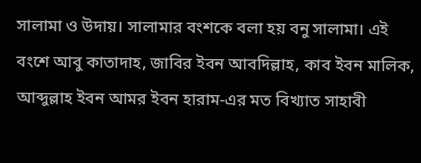সালামা ও উদায়। সালামার বংশকে বলা হয় বনু সালামা। এই বংশে আবু কাতাদাহ, জাবির ইবন আবদিল্লাহ, কাব ইবন মালিক, আব্দুল্লাহ ইবন আমর ইবন হারাম-এর মত বিখ্যাত সাহাবী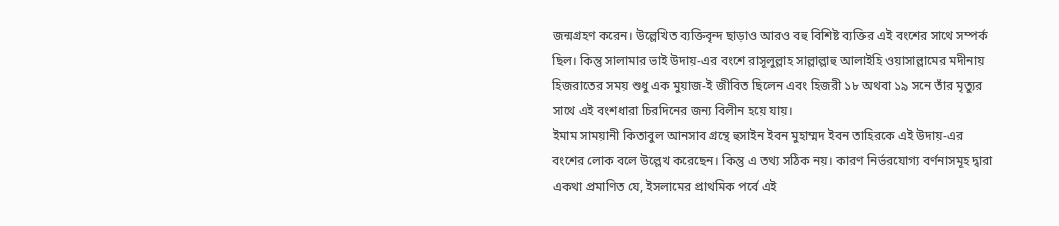জন্মগ্রহণ করেন। উল্লেখিত ব্যক্তিবৃন্দ ছাড়াও আরও বহু বিশিষ্ট ব্যক্তির এই বংশের সাথে সম্পর্ক ছিল। কিন্তু সালামার ভাই উদায়-এর বংশে রাসূলুল্লাহ সাল্লাল্লাহু আলাইহি ওয়াসাল্লামের মদীনায় হিজরাতের সময় শুধু এক মুয়াজ-ই জীবিত ছিলেন এবং হিজরী ১৮ অথবা ১৯ সনে তাঁর মৃত্যুর সাথে এই বংশধারা চিরদিনের জন্য বিলীন হয়ে যায়।
ইমাম সাময়ানী কিতাবুল আনসাব গ্রন্থে হুসাইন ইবন মুহাম্মদ ইবন তাহিরকে এই উদায়-এর বংশের লোক বলে উল্লেখ করেছেন। কিন্তু এ তথ্য সঠিক নয়। কারণ নির্ভরযোগ্য বর্ণনাসমূহ দ্বারা একথা প্রমাণিত যে, ইসলামের প্রাথমিক পর্বে এই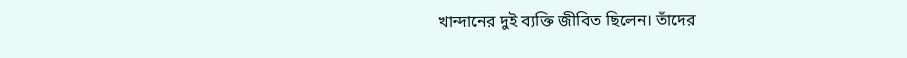খান্দানের দুই ব্যক্তি জীবিত ছিলেন। তাঁদের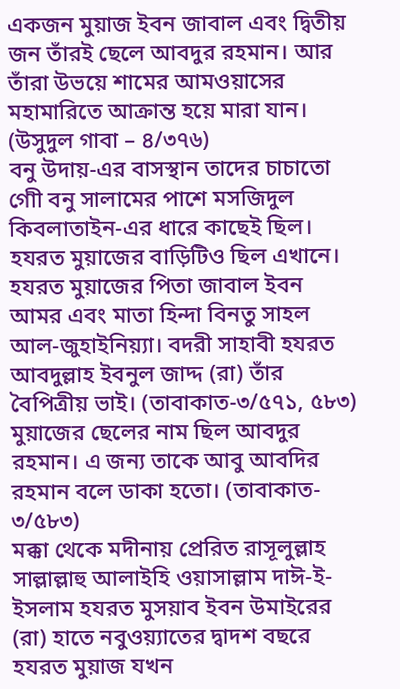একজন মুয়াজ ইবন জাবাল এবং দ্বিতীয় জন তাঁরই ছেলে আবদুর রহমান। আর তাঁরা উভয়ে শামের আমওয়াসের মহামারিতে আক্রান্ত হয়ে মারা যান। (উসুদুল গাবা – ৪/৩৭৬)
বনু উদায়-এর বাসস্থান তাদের চাচাতো গোী বনু সালামের পাশে মসজিদুল কিবলাতাইন-এর ধারে কাছেই ছিল। হযরত মুয়াজের বাড়িটিও ছিল এখানে।
হযরত মুয়াজের পিতা জাবাল ইবন আমর এবং মাতা হিন্দা বিনতু সাহল আল-জুহাইনিয়্যা। বদরী সাহাবী হযরত আবদুল্লাহ ইবনুল জাদ্দ (রা) তাঁর বৈপিত্রীয় ভাই। (তাবাকাত-৩/৫৭১, ৫৮৩) মুয়াজের ছেলের নাম ছিল আবদুর রহমান। এ জন্য তাকে আবু আবদির রহমান বলে ডাকা হতো। (তাবাকাত- ৩/৫৮৩)
মক্কা থেকে মদীনায় প্রেরিত রাসূলুল্লাহ সাল্লাল্লাহু আলাইহি ওয়াসাল্লাম দাঈ-ই-ইসলাম হযরত মুসয়াব ইবন উমাইরের (রা) হাতে নবুওয়্যাতের দ্বাদশ বছরে হযরত মুয়াজ যখন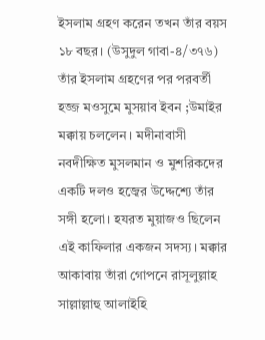ইসলাম গ্রহণ করেন তখন তাঁর বয়স ১৮ বছর। (উসুদুল গাবা-৪/৩৭৬) তাঁর ইসলাম গ্রহণের পর পরবর্তী হজ্জ মওসুমে মুসয়াব ইবন ;উমাইর মক্কায় চললেন। মদীনাবাসী নবদীক্ষিত মুসলমান ও মুশরিকদের একটি দলও হজ্বের উদ্দেশ্যে তাঁর সঙ্গী হলো। হযরত মুয়াজও ছিলেন এই কাফিলার একজন সদস্য। মক্কার আকাবায় তাঁরা গোপনে রাসূলুল্লাহ সাল্লাল্লাহু আলাইহি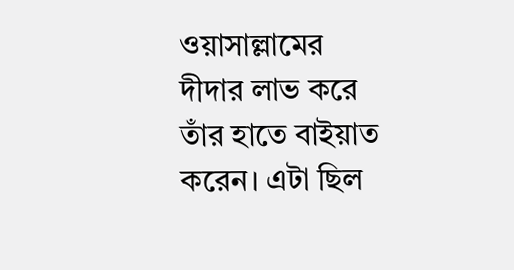ওয়াসাল্লামের দীদার লাভ করে তাঁর হাতে বাইয়াত করেন। এটা ছিল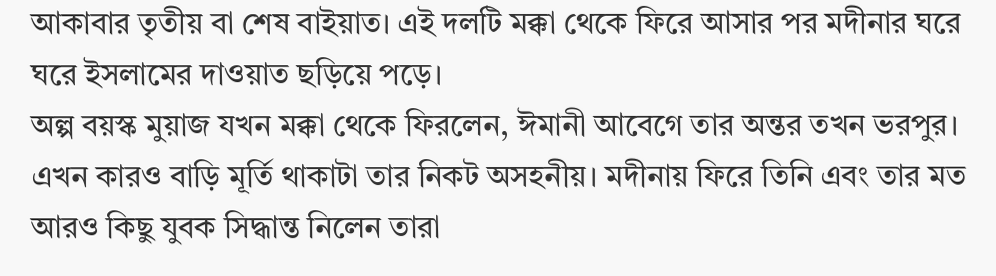আকাবার তৃতীয় বা শেষ বাইয়াত। এই দলটি মক্কা থেকে ফিরে আসার পর মদীনার ঘরে ঘরে ইসলামের দাওয়াত ছড়িয়ে পড়ে।
অল্প বয়স্ক মুয়াজ যখন মক্কা থেকে ফিরলেন, ঈমানী আবেগে তার অন্তর তখন ভরপুর। এখন কারও বাড়ি মূর্তি থাকাটা তার নিকট অসহনীয়। মদীনায় ফিরে তিনি এবং তার মত আরও কিছু যুবক সিদ্ধান্ত নিলেন তারা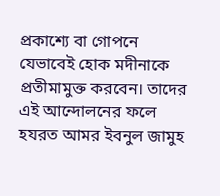প্রকাশ্যে বা গোপনে যেভাবেই হোক মদীনাকে প্রতীমামুক্ত করবেন। তাদের এই আন্দোলনের ফলে হযরত আমর ইবনুল জামুহ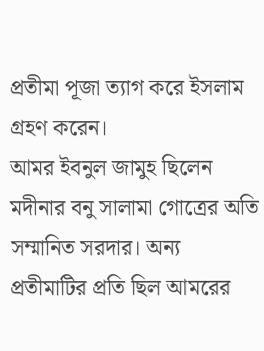প্রতীমা পূজা ত্যাগ করে ইসলাম গ্রহণ করেন।
আমর ইবনুল জামুহ ছিলেন মদীনার বনু সালামা গোত্রের অতি সম্মানিত সরদার। অন্য প্রতীমাটির প্রতি ছিল আমরের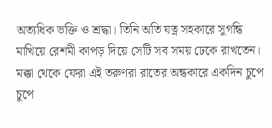অত্যধিক ভক্তি ও শ্রদ্ধা। তিনি অতি যত্ন সহকারে সুগন্ধি মাখিয়ে রেশমী কাপড় দিয়ে সেটি সব সময় ঢেকে রাখতেন। মক্কা থেকে ফেরা এই তরুণরা রাতের অন্ধকারে একদিন চুপে চুপে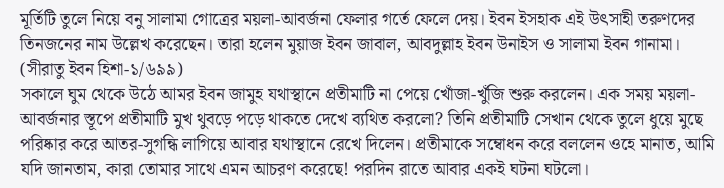মূর্তিটি তুলে নিয়ে বনু সালামা গোত্রের ময়লা-আবর্জনা ফেলার গর্তে ফেলে দেয়। ইবন ইসহাক এই উৎসাহী তরুণদের তিনজনের নাম উল্লেখ করেছেন। তারা হলেন মুয়াজ ইবন জাবাল, আবদুল্লাহ ইবন উনাইস ও সালামা ইবন গানামা। (সীরাতু ইবন হিশা-১/৬৯৯)
সকালে ঘুম থেকে উঠে আমর ইবন জামুহ যথাস্থানে প্রতীমাটি না পেয়ে খোঁজা-খুঁজি শুরু করলেন। এক সময় ময়লা-আবর্জনার স্তূপে প্রতীমাটি মুখ থুবড়ে পড়ে থাকতে দেখে ব্যথিত করলো? তিনি প্রতীমাটি সেখান থেকে তুলে ধুয়ে মুছে পরিষ্কার করে আতর-সুগন্ধি লাগিয়ে আবার যথাস্থানে রেখে দিলেন। প্রতীমাকে সম্বোধন করে বললেন ওহে মানাত, আমি যদি জানতাম, কারা তোমার সাথে এমন আচরণ করেছে! পরদিন রাতে আবার একই ঘটনা ঘটলো।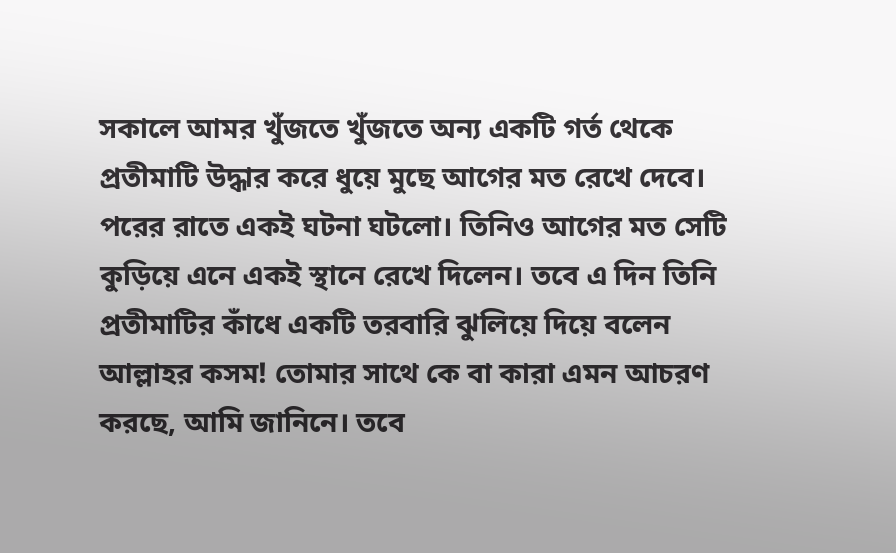সকালে আমর খুঁজতে খুঁজতে অন্য একটি গর্ত থেকে প্রতীমাটি উদ্ধার করে ধুয়ে মুছে আগের মত রেখে দেবে। পরের রাতে একই ঘটনা ঘটলো। তিনিও আগের মত সেটি কুড়িয়ে এনে একই স্থানে রেখে দিলেন। তবে এ দিন তিনি প্রতীমাটির কাঁধে একটি তরবারি ঝুলিয়ে দিয়ে বলেন আল্লাহর কসম! তোমার সাথে কে বা কারা এমন আচরণ করছে, আমি জানিনে। তবে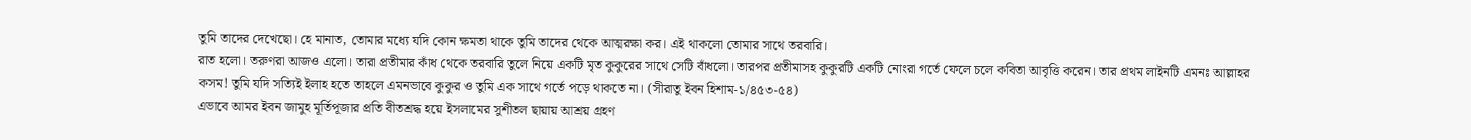তুমি তাদের দেখেছো। হে মানাত, তোমার মধ্যে যদি কোন ক্ষমতা থাকে তুমি তাদের থেকে আত্মরক্ষা কর। এই থাকলো তোমার সাথে তরবারি।
রাত হলো। তরুণরা আজও এলো। তারা প্রতীমার কাঁধ থেকে তরবারি তুলে নিয়ে একটি মৃত কুকুরের সাথে সেটি বাঁধলো। তারপর প্রতীমাসহ কুকুরটি একটি নোংরা গর্তে ফেলে চলে কবিতা আবৃত্তি করেন। তার প্রথম লাইনটি এমনঃ আল্লাহর কসম! তুমি যদি সত্যিই ইলাহ হতে তাহলে এমনভাবে কুকুর ও তুমি এক সাথে গর্তে পড়ে থাকতে না। (সীরাতু ইবন হিশাম-১/৪৫৩-৫৪)
এভাবে আমর ইবন জামুহ মূর্তিপূজার প্রতি বীতশ্রদ্ধ হয়ে ইসলামের সুশীতল ছায়ায় আশ্রয় গ্রহণ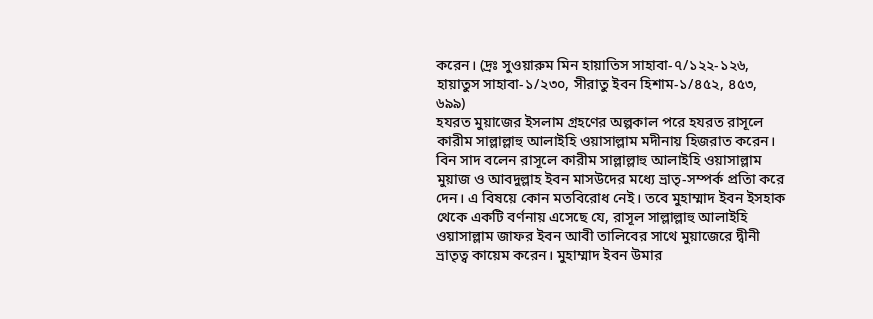করেন। (দ্রঃ সুওয়ারুম মিন হায়াতিস সাহাবা-৭/১২২-১২৬, হায়াতুস সাহাবা-১/২৩০, সীরাতু ইবন হিশাম-১/৪৫২, ৪৫৩, ৬৯৯)
হযরত মুয়াজের ইসলাম গ্রহণের অল্পকাল পরে হযরত রাসূলে কারীম সাল্লাল্লাহু আলাইহি ওয়াসাল্লাম মদীনায় হিজরাত করেন। বিন সাদ বলেন রাসূলে কারীম সাল্লাল্লাহু আলাইহি ওয়াসাল্লাম মুয়াজ ও আবদুল্লাহ ইবন মাসউদের মধ্যে ভ্রাতৃ-সম্পর্ক প্রতিা করে দেন। এ বিষয়ে কোন মতবিরোধ নেই। তবে মুহাম্মাদ ইবন ইসহাক থেকে একটি বর্ণনায় এসেছে যে, রাসূল সাল্লাল্লাহু আলাইহি ওয়াসাল্লাম জাফর ইবন আবী তালিবের সাথে মুয়াজেরে দ্বীনী ভ্রাতৃত্ব কায়েম করেন। মুহাম্মাদ ইবন উমার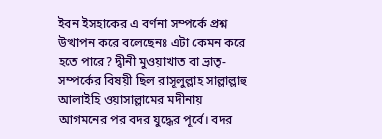ইবন ইসহাকের এ বর্ণনা সম্পর্কে প্রশ্ন উত্থাপন করে বলেছেনঃ এটা কেমন করে হতে পারে? দ্বীনী মুওয়াখাত বা ভ্রাতৃ-সম্পর্কের বিষয়ী ছিল রাসূলুল্লাহ সাল্লাল্লাহু আলাইহি ওয়াসাল্লামের মদীনায় আগমনের পর বদর যুদ্ধের পূর্বে। বদর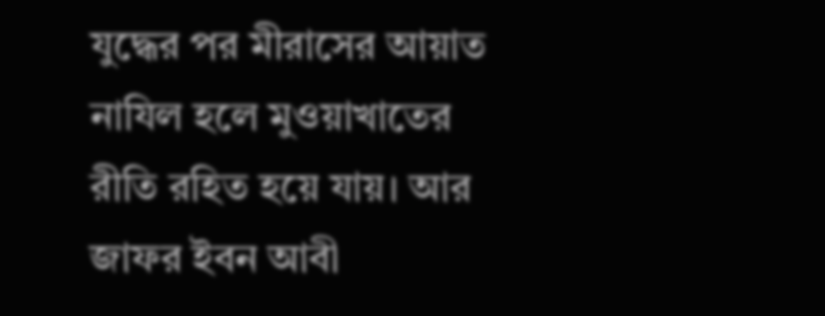যুদ্ধের পর মীরাসের আয়াত নাযিল হলে মুওয়াখাতের রীতি রহিত হয়ে যায়। আর জাফর ইবন আবী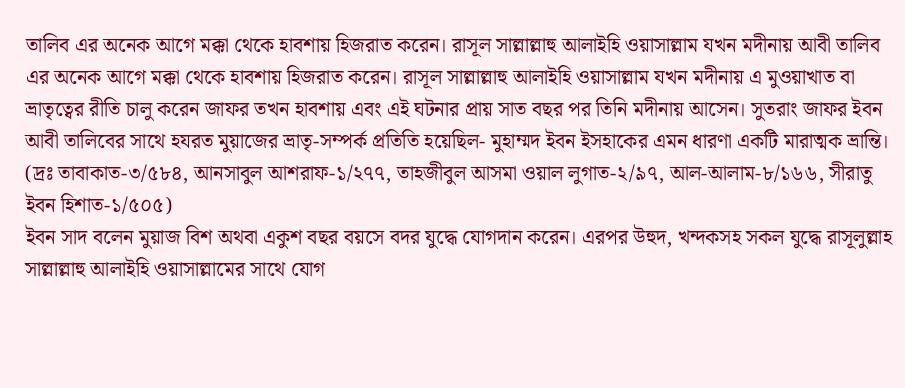তালিব এর অনেক আগে মক্কা থেকে হাবশায় হিজরাত করেন। রাসূল সাল্লাল্লাহু আলাইহি ওয়াসাল্লাম যখন মদীনায় আবী তালিব এর অনেক আগে মক্কা থেকে হাবশায় হিজরাত করেন। রাসূল সাল্লাল্লাহু আলাইহি ওয়াসাল্লাম যখন মদীনায় এ মুওয়াখাত বা ভ্রাতৃত্বের রীতি চালু করেন জাফর তখন হাবশায় এবং এই ঘটনার প্রায় সাত বছর পর তিনি মদীনায় আসেন। সুতরাং জাফর ইবন আবী তালিবের সাথে হযরত মুয়াজের ভ্রাতৃ-সম্পর্ক প্রতিতি হয়েছিল- মুহাম্মদ ইবন ইসহাকের এমন ধারণা একটি মারাত্মক ভ্রান্তি। (দ্রঃ তাবাকাত-৩/৫৮৪, আনসাবুল আশরাফ-১/২৭৭, তাহজীবুল আসমা ওয়াল লুগাত-২/৯৭, আল-আলাম-৮/১৬৬, সীরাতু ইবন হিশাত-১/৫০৫)
ইবন সাদ বলেন মুয়াজ বিশ অথবা একুশ বছর বয়সে বদর যুদ্ধে যোগদান করেন। এরপর উহুদ, খন্দকসহ সকল যুদ্ধে রাসূলুল্লাহ সাল্লাল্লাহু আলাইহি ওয়াসাল্লামের সাথে যোগ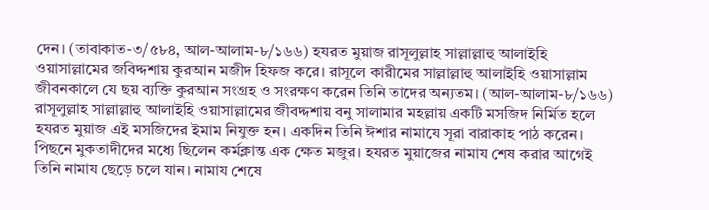দেন। (তাবাকাত-৩/৫৮৪, আল-আলাম-৮/১৬৬) হযরত মুয়াজ রাসূলুল্লাহ সাল্লাল্লাহু আলাইহি ওয়াসাল্লামের জবিদ্দশায় কুরআন মজীদ হিফজ করে। রাসূলে কারীমের সাল্লাল্লাহু আলাইহি ওয়াসাল্লাম জীবনকালে যে ছয় ব্যক্তি কুরআন সংগ্রহ ও সংরক্ষণ করেন তিনি তাদের অন্যতম। (আল-আলাম-৮/১৬৬)
রাসূলুল্লাহ সাল্লাল্লাহু আলাইহি ওয়াসাল্লামের জীবদ্দশায় বনু সালামার মহল্লায় একটি মসজিদ নির্মিত হলে হযরত মুয়াজ এই মসজিদের ইমাম নিযুক্ত হন। একদিন তিনি ঈশার নামাযে সূরা বারাকাহ পাঠ করেন। পিছনে মুকতাদীদের মধ্যে ছিলেন কর্মক্লান্ত এক ক্ষেত মজুর। হযরত মুয়াজের নামায শেষ করার আগেই তিনি নামায ছেড়ে চলে যান। নামায শেষে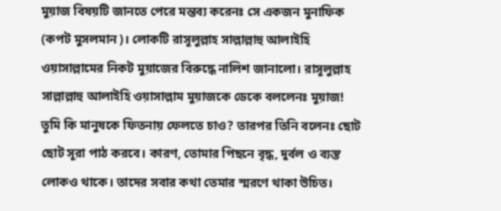মুয়াজ বিষয়টি জানতে পেরে মন্তব্য করেনঃ সে একজন মুনাফিক (কপট মুসলমান)। লোকটি রাসূলুল্লাহ সাল্লাল্লাহু আলাইহি ওয়াসাল্লামের নিকট মুয়াজের বিরুদ্ধে নালিশ জানালো। রাসূলুল্লাহ সাল্লাল্লাহু আলাইহি ওয়াসাল্লাম মুয়াজকে ডেকে বললেনঃ মুয়াজ! তুমি কি মানুষকে ফিতনায় ফেলতে চাও? তারপর তিনি বলেনঃ ছোট ছোট সূরা পাঠ করবে। কারণ, তোমার পিছনে বৃদ্ধ, দুর্বল ও ব্যস্ত লোকও থাকে। তাদের সবার কথা তেমার স্মরণে থাকা উচিত।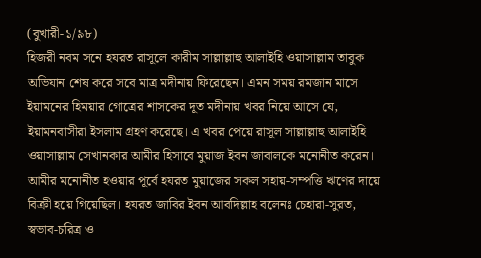(বুখারী-১/৯৮)
হিজরী নবম সনে হযরত রাসূলে কারীম সাল্লাল্লাহু আলাইহি ওয়াসাল্লাম তাবুক অভিযান শেষ করে সবে মাত্র মদীনায় ফিরেছেন। এমন সময় রমজান মাসে ইয়ামনের হিময়ার গোত্রের শাসকের দূত মদীনায় খবর নিয়ে আসে যে, ইয়ামনবাসীরা ইসলাম গ্রহণ করেছে। এ খবর পেয়ে রাসূল সাল্লাল্লাহু আলাইহি ওয়াসাল্লাম সেখানকার আমীর হিসাবে মুয়াজ ইবন জাবালকে মনোনীত করেন। আমীর মনোনীত হওয়ার পূর্বে হযরত মুয়াজের সকল সহায়-সম্পত্তি ঋণের দায়ে বিক্রী হয়ে গিয়েছিল। হযরত জাবির ইবন আবদিল্লাহ বলেনঃ চেহারা-সুরত, স্বভাব-চরিত্র ও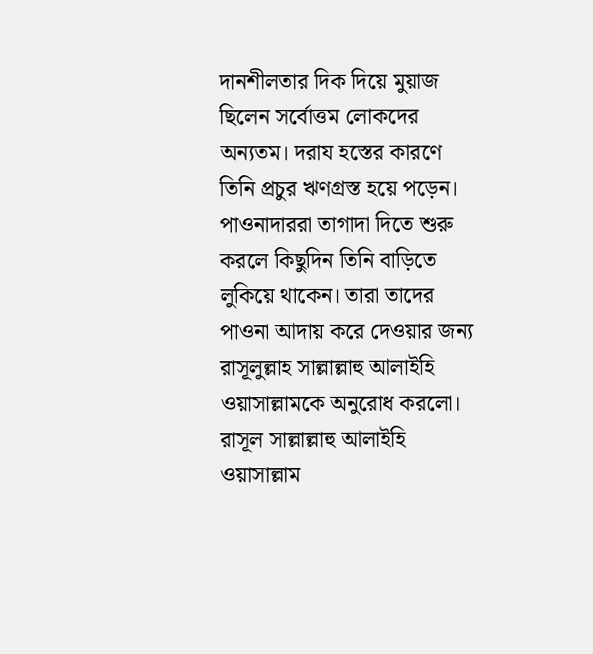দানশীলতার দিক দিয়ে মুয়াজ ছিলেন সর্বোত্তম লোকদের অন্যতম। দরায হস্তের কারণে তিনি প্রচুর ঋণগ্রস্ত হয়ে পড়েন। পাওনাদাররা তাগাদা দিতে শুরু করলে কিছুদিন তিনি বাড়িতে লুকিয়ে থাকেন। তারা তাদের পাওনা আদায় করে দেওয়ার জন্য রাসূলুল্লাহ সাল্লাল্লাহু আলাইহি ওয়াসাল্লামকে অনুরোধ করলো। রাসূল সাল্লাল্লাহু আলাইহি ওয়াসাল্লাম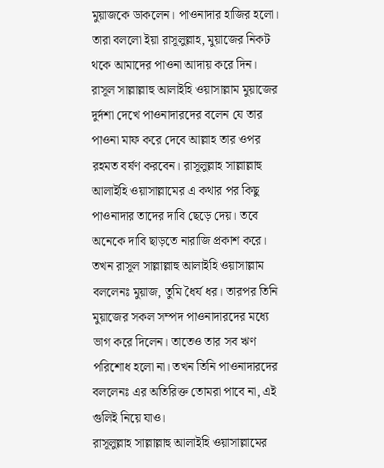মুয়াজকে ডাকলেন। পাওনাদার হাজির হলো। তারা বললো ইয়া রাসূলুল্লাহ, মুয়াজের নিকট থকে আমাদের পাওনা আদায় করে দিন। রাসূল সাল্লাল্লাহু আলাইহি ওয়াসাল্লাম মুয়াজের দুর্দশা দেখে পাওনাদারদের বলেন যে তার পাওনা মাফ করে দেবে আল্লাহ তার ওপর রহমত বর্ষণ করবেন। রাসূলুল্লাহ সাল্লাল্লাহু আলাইহি ওয়াসাল্লামের এ কথার পর কিছু পাওনাদার তাদের দাবি ছেড়ে দেয়। তবে অনেকে দাবি ছাড়তে নারাজি প্রকাশ করে। তখন রাসূল সাল্লাল্লাহু আলাইহি ওয়াসাল্লাম বললেনঃ মুয়াজ, তুমি ধৈর্য ধর। তারপর তিনি মুয়াজের সকল সম্পদ পাওনাদারদের মধ্যে ভাগ করে দিলেন। তাতেও তার সব ঋণ পরিশোধ হলো না। তখন তিনি পাওনাদারদের বললেনঃ এর অতিরিক্ত তোমরা পাবে না, এই গুলিই নিয়ে যাও।
রাসূলুল্লাহ সাল্লাল্লাহু আলাইহি ওয়াসাল্লামের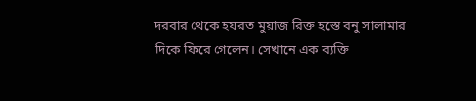দরবার থেকে হযরত মুয়াজ রিক্ত হস্তে বনু সালামার দিকে ফিরে গেলেন। সেখানে এক ব্যক্তি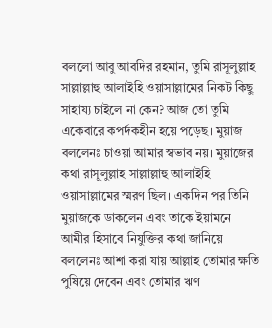বললো আবু আবদির রহমান, তুমি রাসূলুল্লাহ সাল্লাল্লাহু আলাইহি ওয়াসাল্লামের নিকট কিছু সাহায্য চাইলে না কেন? আজ তো তুমি একেবারে কপর্দকহীন হয়ে পড়েছ। মুয়াজ বললেনঃ চাওয়া আমার স্বভাব নয়। মুয়াজের কথা রাসূলুল্লাহ সাল্লাল্লাহু আলাইহি ওয়াসাল্লামের স্মরণ ছিল। একদিন পর তিনি মুয়াজকে ডাকলেন এবং তাকে ইয়ামনে আমীর হিসাবে নিযুক্তির কথা জানিয়ে বললেনঃ আশা করা যায় আল্লাহ তোমার ক্ষতি পুষিয়ে দেবেন এবং তোমার ঋণ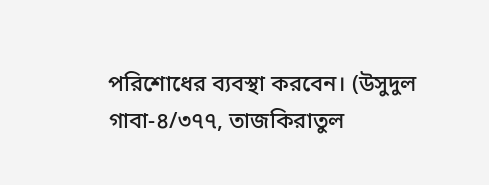পরিশোধের ব্যবস্থা করবেন। (উসুদুল গাবা-৪/৩৭৭, তাজকিরাতুল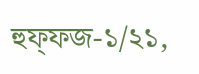হুফ্ফজ-১/২১,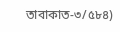তাবাকাত-৩/৫৮৪)